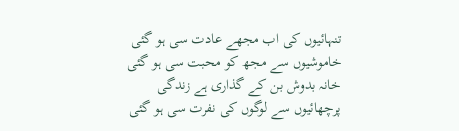تنہائیوں کی اب مجھے عادت سی ہو گئی
خاموشیوں سے مجھ کو محبت سی ہو گئی
خانہ بدوش بن کے گذاری ہے زندگی
پرچھائیوں سے لوگوں کی نفرت سی ہو گئی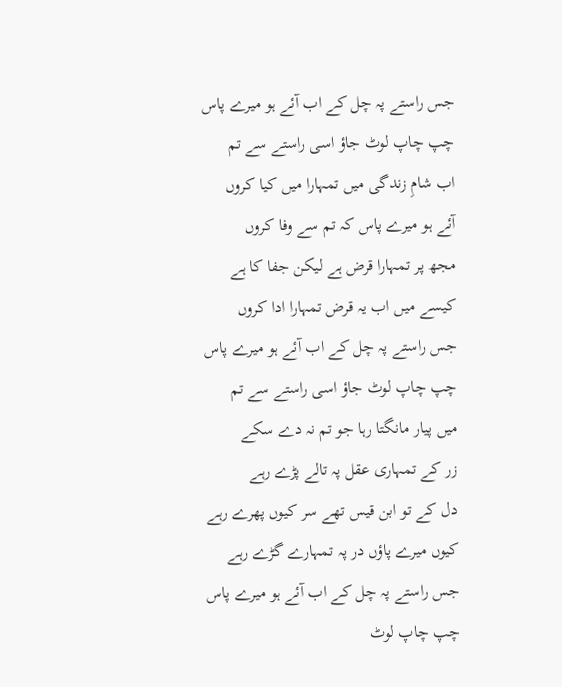جس راستے پہ چل کے اب آئے ہو میرے پاس
چپ چاپ لوٹ جاؤ اسی راستے سے تم
اب شامِ زندگی میں تمہارا میں کیا کروں
آئے ہو میرے پاس کہ تم سے وفا کروں
مجھ پر تمہارا قرض ہے لیکن جفا کا ہے
کیسے میں اب یہ قرض تمہارا ادا کروں
جس راستے پہ چل کے اب آئے ہو میرے پاس
چپ چاپ لوٹ جاؤ اسی راستے سے تم
میں پیار مانگتا رہا جو تم نہ دے سکے
زر کے تمہاری عقل پہ تالے پڑے رہے
دل کے تو ابن قیس تھے سر کیوں پھرے رہے
کیوں میرے پاؤں در پہ تمہارے گڑے رہے
جس راستے پہ چل کے اب آئے ہو میرے پاس
چپ چاپ لوٹ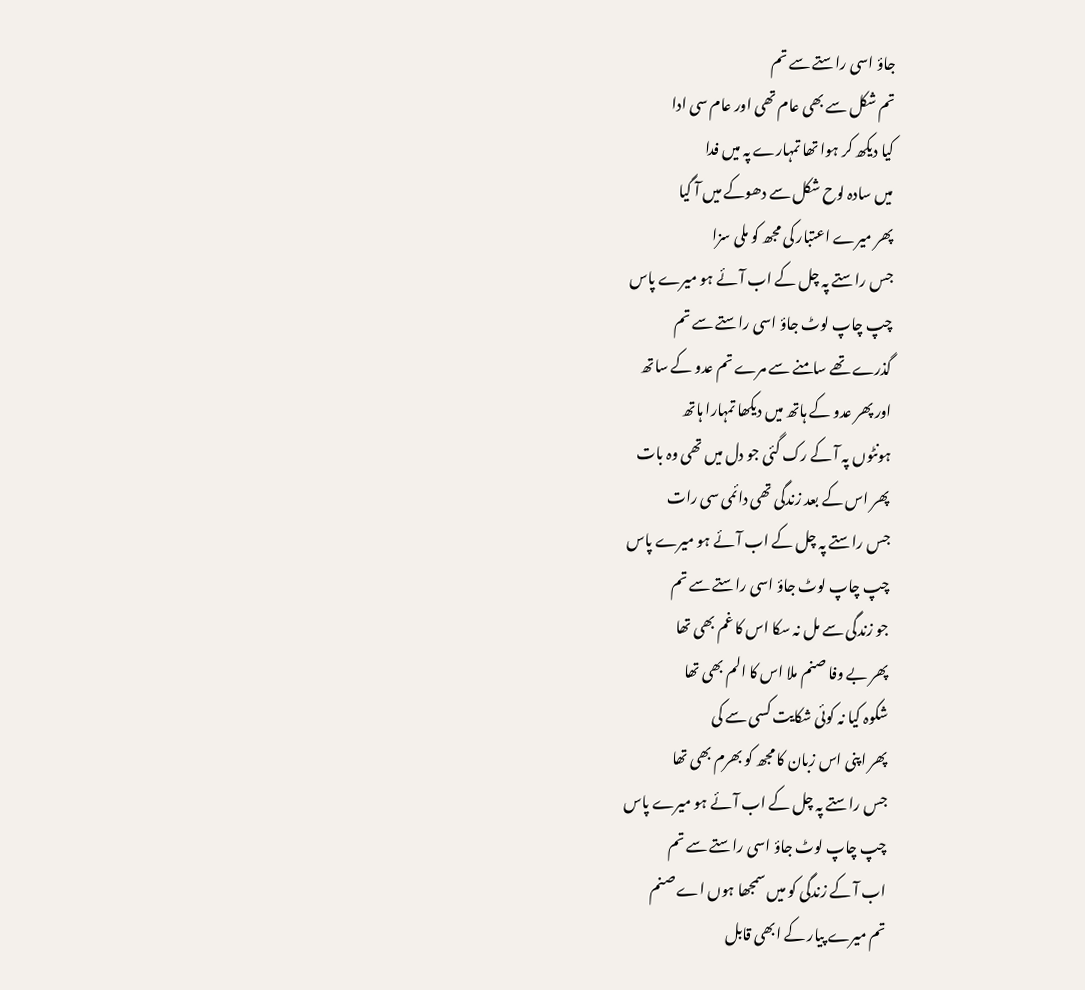جاؤ اسی راستے سے تم
تم شکل سے بھی عام تھی اور عام سی ادا
کیا دیکھ کر ہوا تھا تمہارے پہ میں فدا
میں سادہ لوح شکل سے دھوکے میں آ گیا
پھر میرے اعتبار کی مجھ کو ملی سزا
جس راستے پہ چل کے اب آئے ہو میرے پاس
چپ چاپ لوٹ جاؤ اسی راستے سے تم
گذرے تھے سامنے سے مرے تم عدو کے ساتھ
اور پھر عدو کے ہاتھ میں دیکھا تمہارا ہاتھ
ہونٹوں پہ آ کے رک گئی جو دل میں تھی وہ بات
پھر اس کے بعد زندگی تھی دائمی سی رات
جس راستے پہ چل کے اب آئے ہو میرے پاس
چپ چاپ لوٹ جاؤ اسی راستے سے تم
جو زندگی سے مل نہ سکا اس کا غم بھی تھا
پھر بے وفا صنم ملا اس کا الم بھی تھا
شکوہ کیا نہ کوئی شکایت کسی سے کی
پھر اپنی اس زبان کا مجھ کو بھرم بھی تھا
جس راستے پہ چل کے اب آئے ہو میرے پاس
چپ چاپ لوٹ جاؤ اسی راستے سے تم
اب آ کے زندگی کو میں سمجھا ہوں اے صنم
تم میرے پیار کے ابھی قابل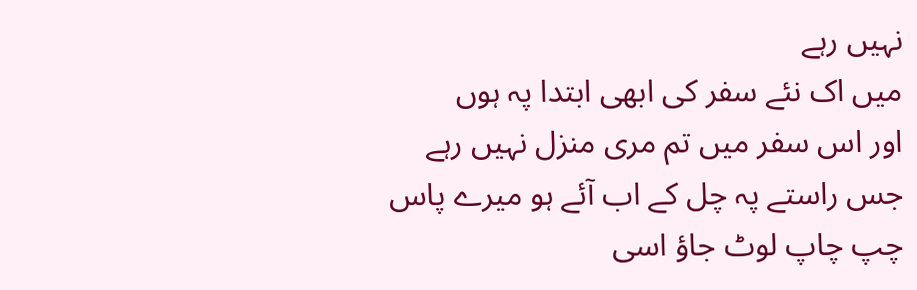نہیں رہے
میں اک نئے سفر کی ابھی ابتدا پہ ہوں
اور اس سفر میں تم مری منزل نہیں رہے
جس راستے پہ چل کے اب آئے ہو میرے پاس
چپ چاپ لوٹ جاؤ اسی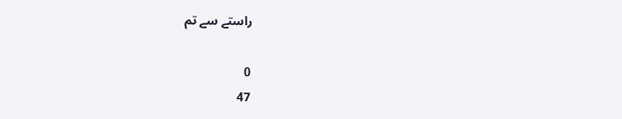راستے سے تم

0
47